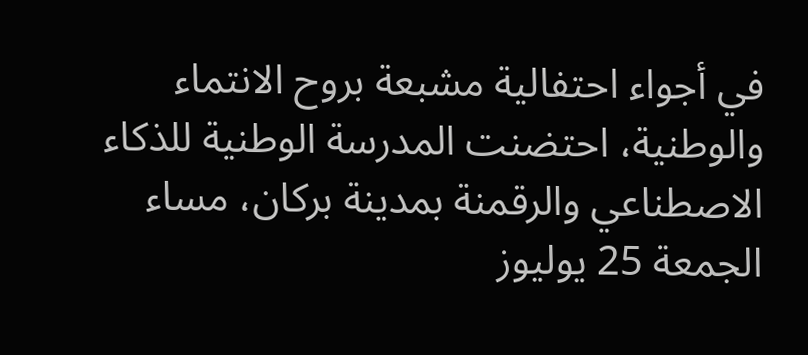في أجواء احتفالية مشبعة بروح الانتماء والوطنية، احتضنت المدرسة الوطنية للذكاء الاصطناعي والرقمنة بمدينة بركان، مساء الجمعة 25 يوليوز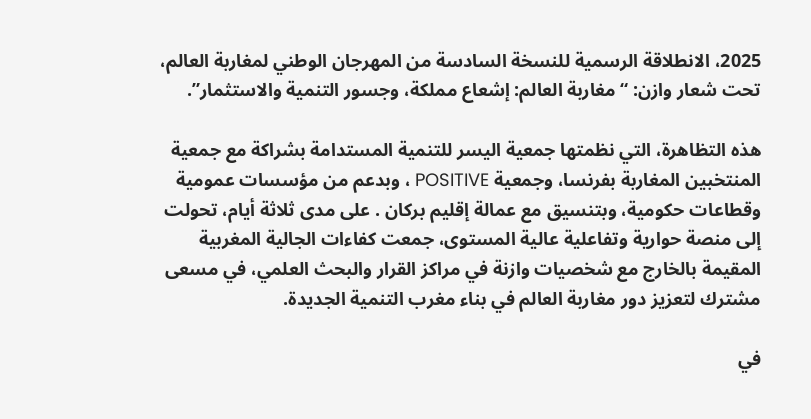2025، الانطلاقة الرسمية للنسخة السادسة من المهرجان الوطني لمغاربة العالم، تحت شعار وازن: “مغاربة العالم: إشعاع مملكة، وجسور التنمية والاستثمار”.

هذه التظاهرة، التي نظمتها جمعية اليسر للتنمية المستدامة بشراكة مع جمعية المنتخبين المغاربة بفرنسا، وجمعية POSITIVE ، وبدعم من مؤسسات عمومية وقطاعات حكومية، وبتنسيق مع عمالة إقليم بركان . على مدى ثلاثة أيام، تحولت إلى منصة حوارية وتفاعلية عالية المستوى، جمعت كفاءات الجالية المغربية المقيمة بالخارج مع شخصيات وازنة في مراكز القرار والبحث العلمي، في مسعى مشترك لتعزيز دور مغاربة العالم في بناء مغرب التنمية الجديدة.

في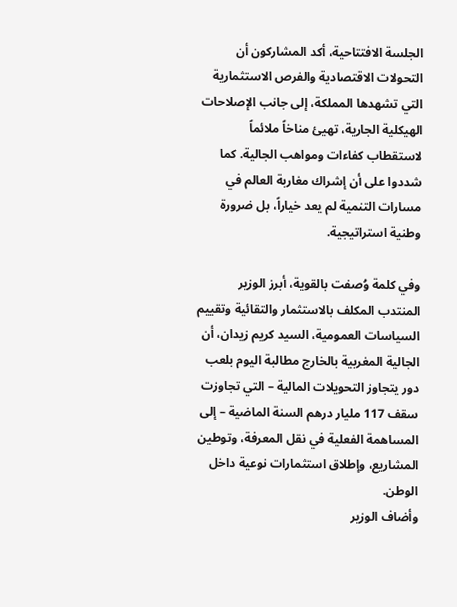الجلسة الافتتاحية، أكد المشاركون أن التحولات الاقتصادية والفرص الاستثمارية التي تشهدها المملكة، إلى جانب الإصلاحات الهيكلية الجارية، تهيئ مناخاً ملائماً لاستقطاب كفاءات ومواهب الجالية. كما شددوا على أن إشراك مغاربة العالم في مسارات التنمية لم يعد خياراً، بل ضرورة وطنية استراتيجية.

وفي كلمة وُصفت بالقوية، أبرز الوزير المنتدب المكلف بالاستثمار والتقائية وتقييم السياسات العمومية، السيد كريم زيدان، أن الجالية المغربية بالخارج مطالبة اليوم بلعب دور يتجاوز التحويلات المالية – التي تجاوزت سقف 117 مليار درهم السنة الماضية – إلى المساهمة الفعلية في نقل المعرفة، وتوطين المشاريع، وإطلاق استثمارات نوعية داخل الوطن.
وأضاف الوزير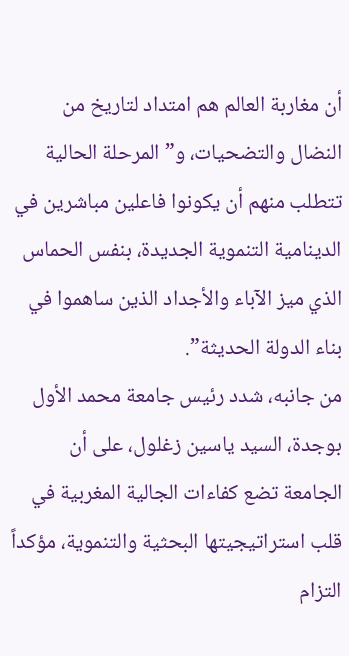أن مغاربة العالم هم امتداد لتاريخ من النضال والتضحيات، و”المرحلة الحالية تتطلب منهم أن يكونوا فاعلين مباشرين في الدينامية التنموية الجديدة، بنفس الحماس الذي ميز الآباء والأجداد الذين ساهموا في بناء الدولة الحديثة”.
من جانبه، شدد رئيس جامعة محمد الأول بوجدة، السيد ياسين زغلول، على أن الجامعة تضع كفاءات الجالية المغربية في قلب استراتيجيتها البحثية والتنموية، مؤكداً التزام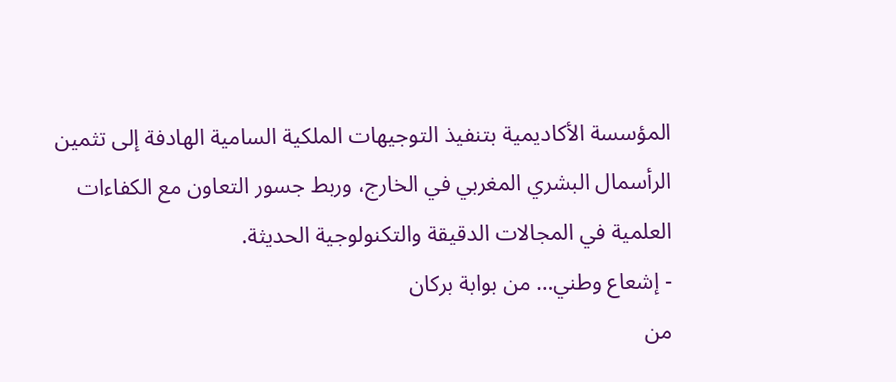المؤسسة الأكاديمية بتنفيذ التوجيهات الملكية السامية الهادفة إلى تثمين الرأسمال البشري المغربي في الخارج، وربط جسور التعاون مع الكفاءات العلمية في المجالات الدقيقة والتكنولوجية الحديثة.
- إشعاع وطني… من بوابة بركان
من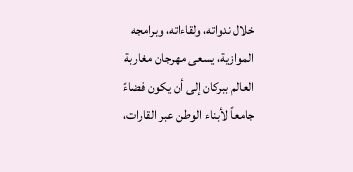خلال ندواته، ولقاءاته، وبرامجه الموازية، يسعى مهرجان مغاربة العالم ببركان إلى أن يكون فضاءً جامعاً لأبناء الوطن عبر القارات،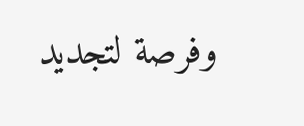وفرصة لتجديد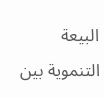البيعة التنموية بين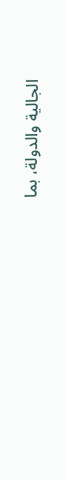الجالية والدولة، بما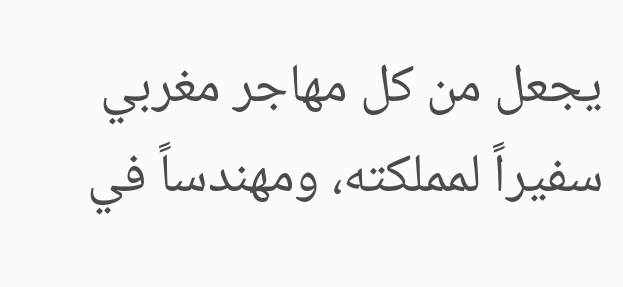يجعل من كل مهاجر مغربي سفيراً لمملكته، ومهندساً في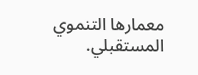معمارها التنموي المستقبلي.